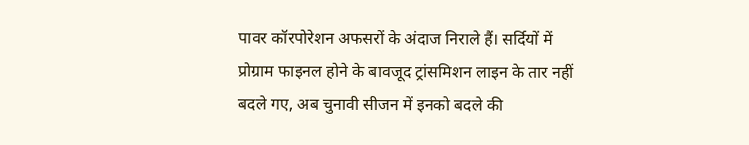पावर कॉरपोरेशन अफसरों के अंदाज निराले हैं। सर्दियों में प्रोग्राम फाइनल होने के बावजूद ट्रांसमिशन लाइन के तार नहीं बदले गए, अब चुनावी सीजन में इनको बदले की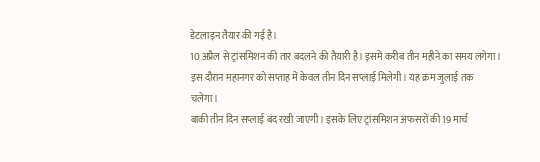डेटलाइन तैयार की गई है।
10 अप्रैल से ट्रांसमिशन की तार बदलने की तैयारी है। इसमें करीब तीन महीने का समय लगेगा। इस दौरान महानगर को सप्ताह में केवल तीन दिन सप्लाई मिलेगी। यह क्रम जुलाई तक चलेगा।
बाकी तीन दिन सप्लाई बंद रखी जाएगी। इसके लिए ट्रांसमिशन अफसरों की 19 मार्च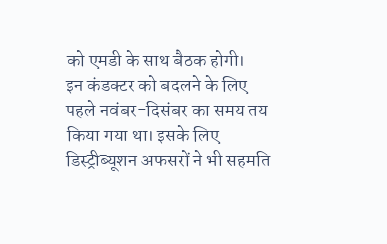को एमडी के साथ बैठक होगी।
इन कंडक्टर को बदलने के लिए पहले नवंबर-दिसंबर का समय तय किया गया था। इसके लिए डिस्ट्रीब्यूशन अफसरों ने भी सहमति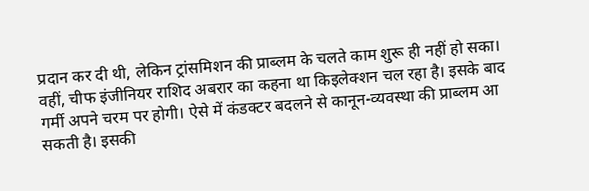प्रदान कर दी थी, लेकिन ट्रांसमिशन की प्राब्लम के चलते काम शुरू ही नहीं हो सका।
वहीं, चीफ इंजीनियर राशिद अबरार का कहना था किइलेक्शन चल रहा है। इसके बाद गर्मी अपने चरम पर होगी। ऐसे में कंडक्टर बदलने से कानून-व्यवस्था की प्राब्लम आ सकती है। इसकी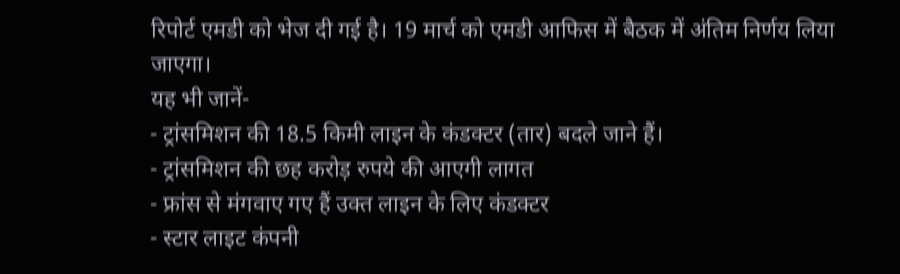रिपोर्ट एमडी को भेज दी गई है। 19 मार्च को एमडी आफिस में बैठक में अंतिम निर्णय लिया जाएगा।
यह भी जानें-
- ट्रांसमिशन की 18.5 किमी लाइन के कंडक्टर (तार) बदले जाने हैं।
- ट्रांसमिशन की छह करोड़ रुपये की आएगी लागत
- फ्रांस से मंगवाए गए हैं उक्त लाइन के लिए कंडक्टर
- स्टार लाइट कंपनी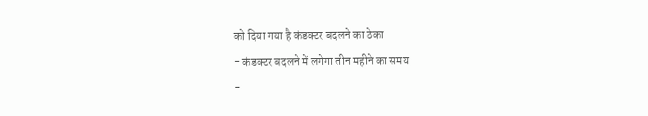को दिया गया है कंडक्टर बदलने का ठेका
- कंडक्टर बदलने में लगेगा तीन महीने का समय
-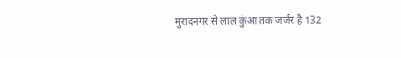मुरादनगर से लाल कुंआ तक जर्जर है 132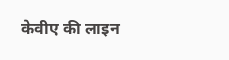केवीए की लाइन